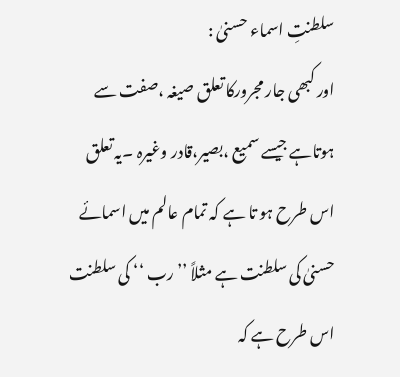سلطنتِ اسماء حسنیٰ :
اور کبھی جار مجرورکا تعلق صیغہ ،صفت سے ہوتاہے جیسے سمیع ،بصیر،قادر وغیرہ ۔یہ تعلق اس طرح ہو تا ہے کہ تمام عالم میں اسمائے حسنیٰ کی سلطنت ہے مثلاً ’’رب ‘‘ کی سلطنت اس طرح ہے کہ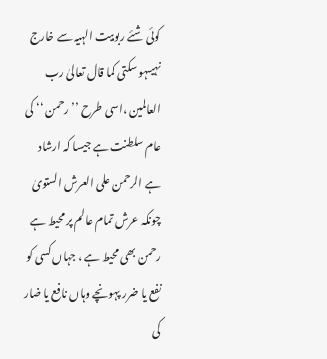کوئی شئے ربوبیت الہیہ سے خارج نہیںہو سکتی کما قال تعالیٰ رب العالمین ،اسی طرح ’’رحمن ‘‘ کی عام سلطنت ہے جیسا کہ ارشاد ہے الرحمن علی العرش الستویٰ چونکہ عرش تمام عالم پر محیط ہے رحمن بھی محیط ہے ، جہاں کسی کو نفع یا ضرر پہونچے وہاں نافع یا ضار کی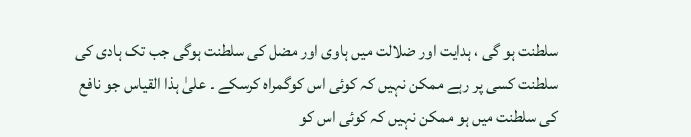سلطنت ہو گی ، ہدایت اور ضلالت میں ہاوی اور مضل کی سلطنت ہوگی جب تک ہادی کی سلطنت کسی پر رہے ممکن نہیں کہ کوئی اس کوگمراہ کرسکے ۔ علیٰ ہذا القیاس جو نافع کی سلطنت میں ہو ممکن نہیں کہ کوئی اس کو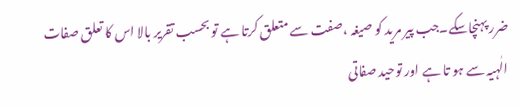ضرر پہنچاسکے۔جب پیر مرید کو صیغہ ،صفت سے متعلق کرتا ہے تو بحسب تقریر بالا اس کا تعلق صفات الٰہیہ سے ہو تا ہے اور توحید صفاتی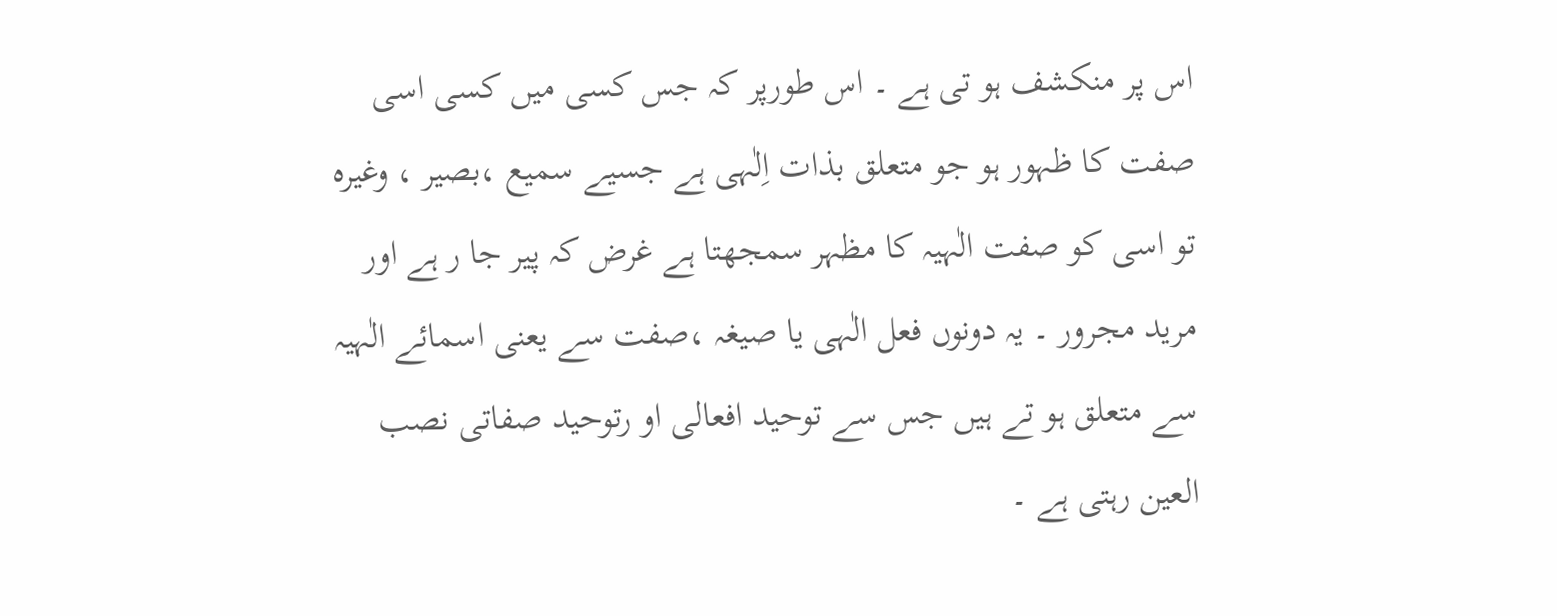اس پر منکشف ہو تی ہے ۔ اس طورپر کہ جس کسی میں کسی اسی صفت کا ظہور ہو جو متعلق بذات اِلٰہی ہے جسیے سمیع ،بصیر ، وغیرہ تو اسی کو صفت الٰہیہ کا مظہر سمجھتا ہے غرض کہ پیر جا ر ہے اور مرید مجرور ۔ یہ دونوں فعل الٰہی یا صیغہ ،صفت سے یعنی اسمائے الٰہیہ سے متعلق ہو تے ہیں جس سے توحید افعالی او رتوحید صفاتی نصب العین رہتی ہے ۔